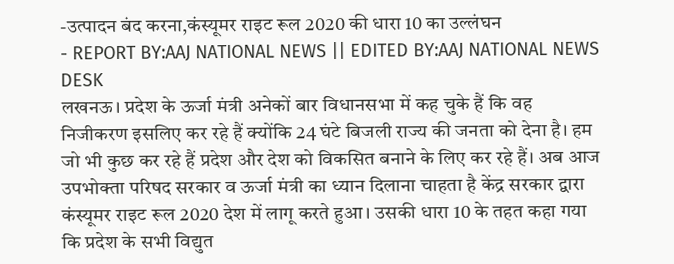-उत्पादन बंद करना,कंस्यूमर राइट रूल 2020 की धारा 10 का उल्लंघन
- REPORT BY:AAJ NATIONAL NEWS || EDITED BY:AAJ NATIONAL NEWS DESK
लखनऊ। प्रदेश के ऊर्जा मंत्री अनेकों बार विधानसभा में कह चुके हैं कि वह निजीकरण इसलिए कर रहे हैं क्योंकि 24 घंटे बिजली राज्य की जनता को देना है। हम जो भी कुछ कर रहे हैं प्रदेश और देश को विकसित बनाने के लिए कर रहे हैं। अब आज उपभोक्ता परिषद सरकार व ऊर्जा मंत्री का ध्यान दिलाना चाहता है केंद्र सरकार द्वारा कंस्यूमर राइट रूल 2020 देश में लागू करते हुआ। उसकी धारा 10 के तहत कहा गया कि प्रदेश के सभी विद्युत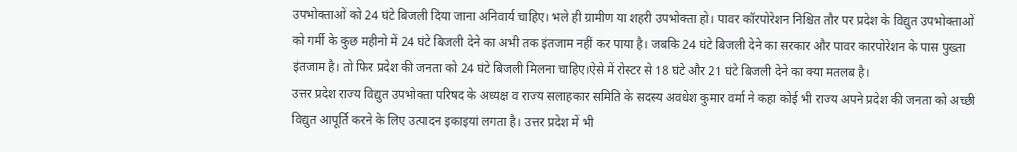उपभोक्ताओं को 24 घंटे बिजली दिया जाना अनिवार्य चाहिए। भले ही ग्रामीण या शहरी उपभोक्ता हो। पावर कॉरपोरेशन निश्चित तौर पर प्रदेश के विद्युत उपभोक्ताओं को गर्मी के कुछ महीनो में 24 घंटे बिजली देने का अभी तक इंतजाम नहीं कर पाया है। जबकि 24 घंटे बिजली देने का सरकार और पावर कारपोरेशन के पास पुख्ता इंतजाम है। तो फिर प्रदेश की जनता को 24 घंटे बिजली मिलना चाहिए।ऐसे में रोस्टर से 18 घंटे और 21 घंटे बिजली देने का क्या मतलब है।
उत्तर प्रदेश राज्य विद्युत उपभोक्ता परिषद के अध्यक्ष व राज्य सलाहकार समिति के सदस्य अवधेश कुमार वर्मा ने कहा कोई भी राज्य अपने प्रदेश की जनता को अच्छी विद्युत आपूर्ति करने के लिए उत्पादन इकाइयां लगता है। उत्तर प्रदेश में भी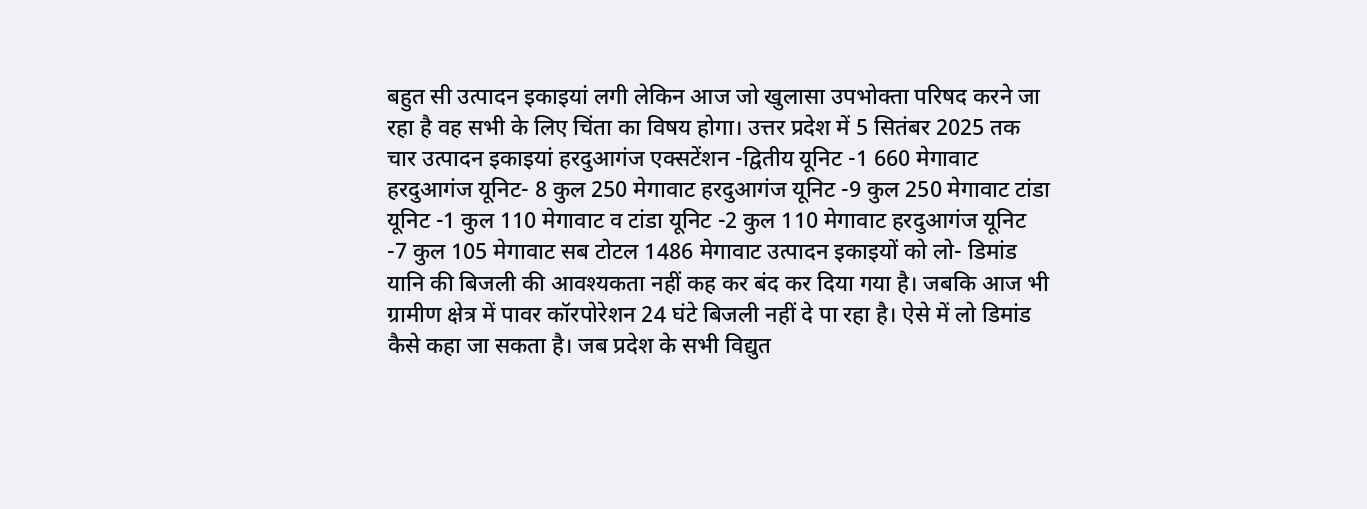बहुत सी उत्पादन इकाइयां लगी लेकिन आज जो खुलासा उपभोक्ता परिषद करने जा रहा है वह सभी के लिए चिंता का विषय होगा। उत्तर प्रदेश में 5 सितंबर 2025 तक चार उत्पादन इकाइयां हरदुआगंज एक्सटेंशन -द्वितीय यूनिट -1 660 मेगावाट हरदुआगंज यूनिट- 8 कुल 250 मेगावाट हरदुआगंज यूनिट -9 कुल 250 मेगावाट टांडा यूनिट -1 कुल 110 मेगावाट व टांडा यूनिट -2 कुल 110 मेगावाट हरदुआगंज यूनिट -7 कुल 105 मेगावाट सब टोटल 1486 मेगावाट उत्पादन इकाइयों को लो- डिमांड यानि की बिजली की आवश्यकता नहीं कह कर बंद कर दिया गया है। जबकि आज भी ग्रामीण क्षेत्र में पावर कॉरपोरेशन 24 घंटे बिजली नहीं दे पा रहा है। ऐसे में लो डिमांड कैसे कहा जा सकता है। जब प्रदेश के सभी विद्युत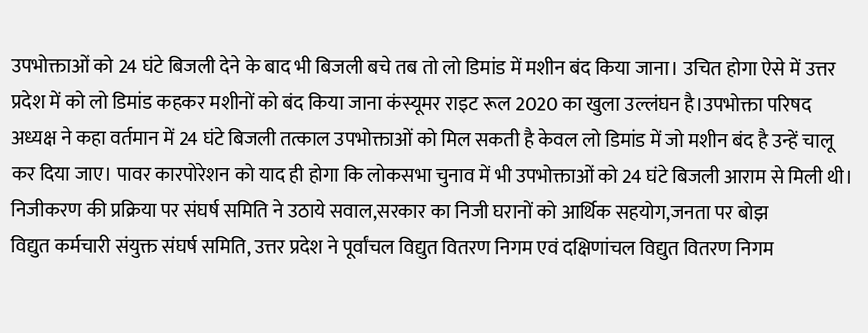उपभोक्ताओं को 24 घंटे बिजली देने के बाद भी बिजली बचे तब तो लो डिमांड में मशीन बंद किया जाना। उचित होगा ऐसे में उत्तर प्रदेश में को लो डिमांड कहकर मशीनों को बंद किया जाना कंस्यूमर राइट रूल 2020 का खुला उल्लंघन है।उपभोक्ता परिषद अध्यक्ष ने कहा वर्तमान में 24 घंटे बिजली तत्काल उपभोक्ताओं को मिल सकती है केवल लो डिमांड में जो मशीन बंद है उन्हें चालू कर दिया जाए। पावर कारपोरेशन को याद ही होगा कि लोकसभा चुनाव में भी उपभोक्ताओं को 24 घंटे बिजली आराम से मिली थी।
निजीकरण की प्रक्रिया पर संघर्ष समिति ने उठाये सवाल,सरकार का निजी घरानों को आर्थिक सहयोग,जनता पर बोझ
विद्युत कर्मचारी संयुक्त संघर्ष समिति, उत्तर प्रदेश ने पूर्वांचल विद्युत वितरण निगम एवं दक्षिणांचल विद्युत वितरण निगम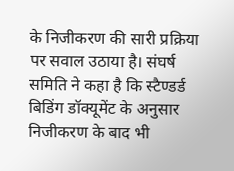के निजीकरण की सारी प्रक्रिया पर सवाल उठाया है। संघर्ष समिति ने कहा है कि स्टैण्डर्ड बिडिंग डॉक्यूमेंट के अनुसार निजीकरण के बाद भी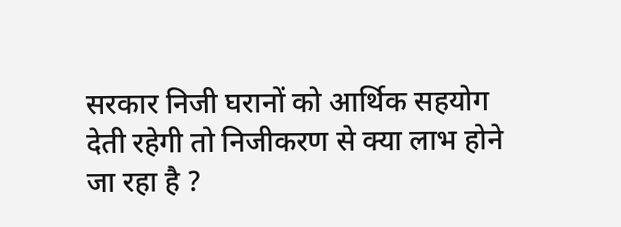सरकार निजी घरानों को आर्थिक सहयोग देती रहेगी तो निजीकरण से क्या लाभ होने जा रहा है ?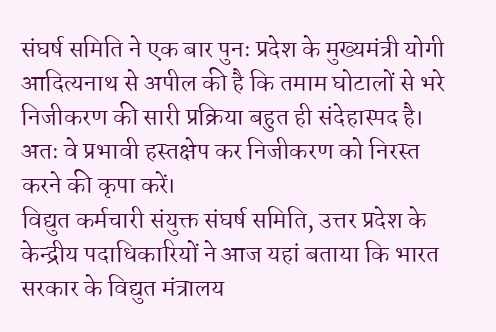संघर्ष समिति ने एक बार पुनः प्रदेश के मुख्यमंत्री योगी आदित्यनाथ से अपील की है कि तमाम घोटालों से भरे निजीकरण की सारी प्रक्रिया बहुत ही संदेहास्पद है। अतः वे प्रभावी हस्तक्षेप कर निजीकरण को निरस्त करने की कृपा करें।
विद्युत कर्मचारी संयुक्त संघर्ष समिति, उत्तर प्रदेश के केन्द्रीय पदाधिकारियों ने आज यहां बताया कि भारत सरकार के विद्युत मंत्रालय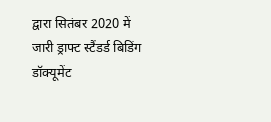द्वारा सितंबर 2020 में जारी ड्राफ्ट स्टैंडर्ड बिडिंग डॉक्यूमेंट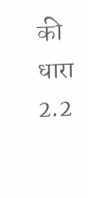की धारा 2.2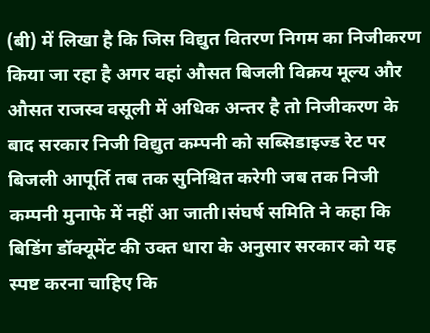(बी) में लिखा है कि जिस विद्युत वितरण निगम का निजीकरण किया जा रहा है अगर वहां औसत बिजली विक्रय मूल्य और औसत राजस्व वसूली में अधिक अन्तर है तो निजीकरण के बाद सरकार निजी विद्युत कम्पनी को सब्सिडाइज्ड रेट पर बिजली आपूर्ति तब तक सुनिश्चित करेगी जब तक निजी कम्पनी मुनाफे में नहीं आ जाती।संघर्ष समिति ने कहा कि बिडिंग डॉक्यूमेंट की उक्त धारा के अनुसार सरकार को यह स्पष्ट करना चाहिए कि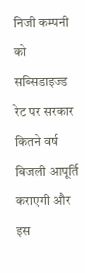निजी कम्पनी को सब्सिडाइज्ड रेट पर सरकार कितने वर्ष बिजली आपूर्ति कराएगी और इस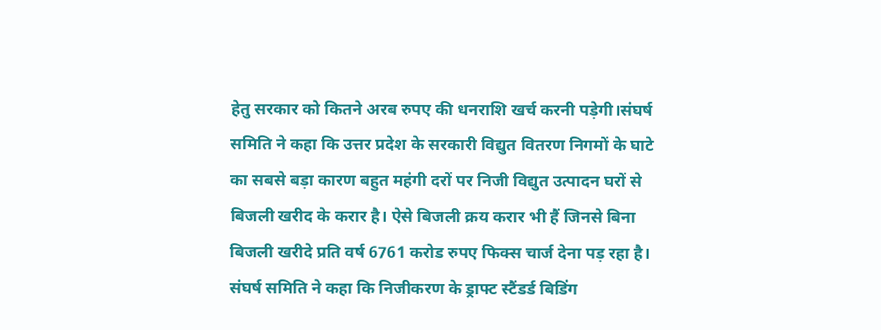हेतु सरकार को कितने अरब रुपए की धनराशि खर्च करनी पड़ेगी।संघर्ष समिति ने कहा कि उत्तर प्रदेश के सरकारी विद्युत वितरण निगमों के घाटे का सबसे बड़ा कारण बहुत महंगी दरों पर निजी विद्युत उत्पादन घरों से बिजली खरीद के करार है। ऐसे बिजली क्रय करार भी हैं जिनसे बिना बिजली खरीदे प्रति वर्ष 6761 करोड रुपए फिक्स चार्ज देना पड़ रहा है। संघर्ष समिति ने कहा कि निजीकरण के ड्राफ्ट स्टैंडर्ड बिडिंग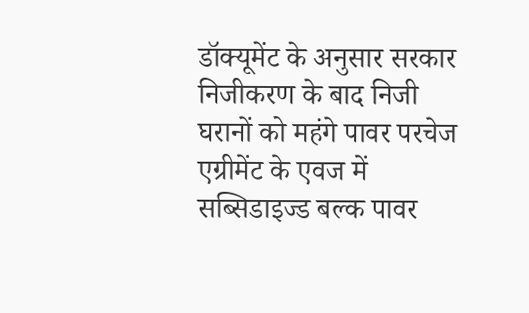डॉक्यूमेंट के अनुसार सरकार निजीकरण के बाद निजी घरानों को महंगे पावर परचेज एग्रीमेंट के एवज में सब्सिडाइज्ड बल्क पावर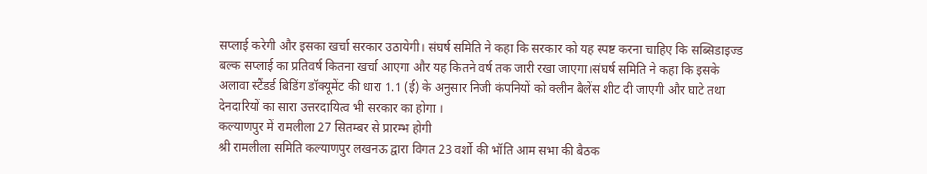सप्लाई करेगी और इसका खर्चा सरकार उठायेगी। संघर्ष समिति ने कहा कि सरकार को यह स्पष्ट करना चाहिए कि सब्सिडाइज्ड बल्क सप्लाई का प्रतिवर्ष कितना खर्चा आएगा और यह कितने वर्ष तक जारी रखा जाएगा।संघर्ष समिति ने कहा कि इसके अलावा स्टैंडर्ड बिडिंग डॉक्यूमेंट की धारा 1.1 (ई) के अनुसार निजी कंपनियों को क्लीन बैलेंस शीट दी जाएगी और घाटे तथा देनदारियों का सारा उत्तरदायित्व भी सरकार का होगा ।
कल्याणपुर में रामलीला 27 सितम्बर से प्रारम्भ होगी
श्री रामलीला समिति कल्याणपुर लखनऊ द्वारा विगत 23 वर्शो की भॉति आम सभा की बैठक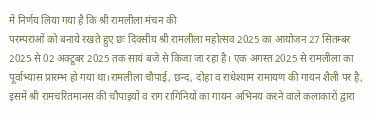में निर्णय लिया गया है कि श्री रामलीला मंचन की
परम्पराओं को बनाये रखते हुए छः दिवसीय श्री रामलीला महोत्सव 2025 का आयोजन 27 सितम्बर 2025 से 02 अक्टूबर 2025 तक सायं बजे से किजा जा रहा है। एक अगस्त 2025 से रामलीला का पूर्वाभ्यास प्रारम्भ हो गया था।रामलीला चौपाई, छन्द, दोहा व राधेश्याम रामायण की गायन शैली पर है, इसमें श्री रामचरितमानस की चौपाइयों व राग रागिनियों का गायन अभिनय करने वाले कलाकारों द्वारा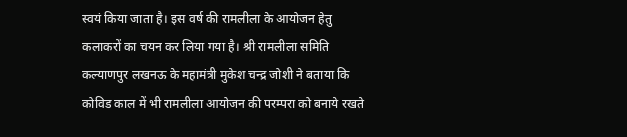स्वयं किया जाता है। इस वर्ष की रामलीला के आयोजन हेतु कलाकरों का चयन कर लिया गया है। श्री रामलीला समिति कल्याणपुर लखनऊ के महामंत्री मुकेश चन्द्र जोशी ने बताया कि कोविड काल में भी रामलीला आयोजन की परम्परा को बनाये रखते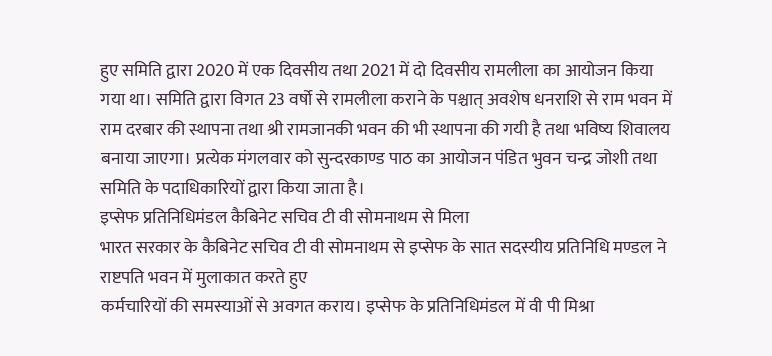हुए समिति द्वारा 2020 में एक दिवसीय तथा 2021 में दो दिवसीय रामलीला का आयोजन किया गया था। समिति द्वारा विगत 23 वर्षो से रामलीला कराने के पश्चात् अवशेष धनराशि से राम भवन में राम दरबार की स्थापना तथा श्री रामजानकी भवन की भी स्थापना की गयी है तथा भविष्य शिवालय बनाया जाएगा। प्रत्येक मंगलवार को सुन्दरकाण्ड पाठ का आयोजन पंडित भुवन चन्द्र जोशी तथा समिति के पदाधिकारियों द्वारा किया जाता है।
इप्सेफ प्रतिनिधिमंडल कैबिनेट सचिव टी वी सोमनाथम से मिला
भारत सरकार के कैबिनेट सचिव टी वी सोमनाथम से इप्सेफ के सात सदस्यीय प्रतिनिधि मण्डल ने राष्टपति भवन में मुलाकात करते हुए
कर्मचारियों की समस्याओं से अवगत कराय। इप्सेफ के प्रतिनिधिमंडल में वी पी मिश्रा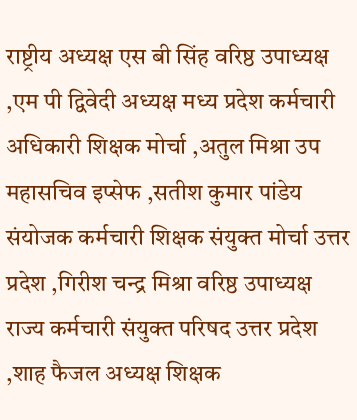राष्ट्रीय अध्यक्ष एस बी सिंह वरिष्ठ उपाध्यक्ष ,एम पी द्विवेदी अध्यक्ष मध्य प्रदेश कर्मचारी अधिकारी शिक्षक मोर्चा ,अतुल मिश्रा उप महासचिव इप्सेफ ,सतीश कुमार पांडेय संयोजक कर्मचारी शिक्षक संयुक्त मोर्चा उत्तर प्रदेश ,गिरीश चन्द्र मिश्रा वरिष्ठ उपाध्यक्ष राज्य कर्मचारी संयुक्त परिषद उत्तर प्रदेश ,शाह फैजल अध्यक्ष शिक्षक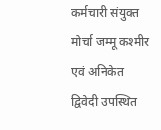कर्मचारी संयुक्त मोर्चा जम्मू कश्मीर एवं अनिकेत द्विवेदी उपस्थित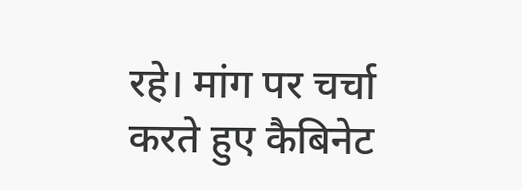रहे। मांग पर चर्चा करते हुए कैबिनेट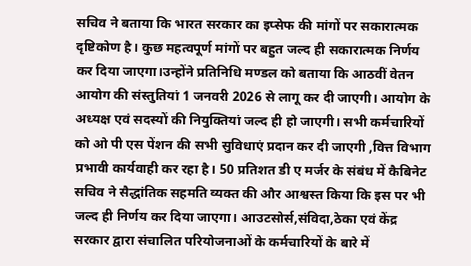सचिव ने बताया कि भारत सरकार का इप्सेफ की मांगों पर सकारात्मक दृष्टिकोण है। कुछ महत्वपूर्ण मांगों पर बहुत जल्द ही सकारात्मक निर्णय कर दिया जाएगा।उन्होंने प्रतिनिधि मण्डल को बताया कि आठवीं वेतन आयोग की संस्तुतियां 1 जनवरी 2026 से लागू कर दी जाएगी। आयोग के अध्यक्ष एवं सदस्यों की नियुक्तियां जल्द ही हो जाएगी। सभी कर्मचारियों को ओ पी एस पेंशन की सभी सुविधाएं प्रदान कर दी जाएगी ,वित्त विभाग प्रभावी कार्यवाही कर रहा है। 50 प्रतिशत डी ए मर्जर के संबंध में कैबिनेट सचिव ने सैद्धांतिक सहमति व्यक्त की और आश्वस्त किया कि इस पर भी जल्द ही निर्णय कर दिया जाएगा। आउटसोर्स,संविदा,ठेका एवं केंद्र सरकार द्वारा संचालित परियोजनाओं के कर्मचारियों के बारे में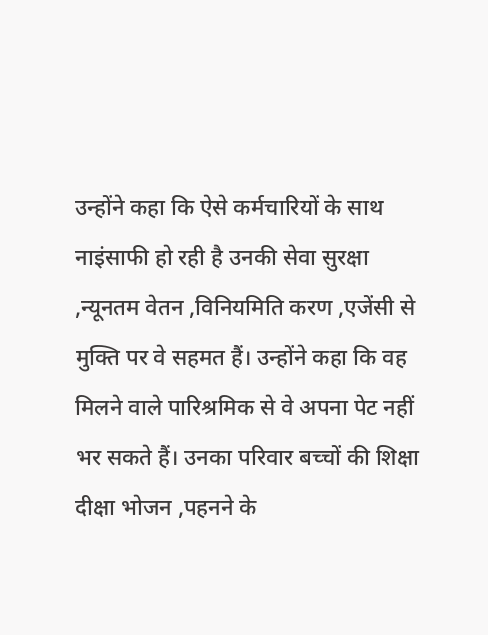उन्होंने कहा कि ऐसे कर्मचारियों के साथ नाइंसाफी हो रही है उनकी सेवा सुरक्षा ,न्यूनतम वेतन ,विनियमिति करण ,एजेंसी से मुक्ति पर वे सहमत हैं। उन्होंने कहा कि वह मिलने वाले पारिश्रमिक से वे अपना पेट नहीं भर सकते हैं। उनका परिवार बच्चों की शिक्षा दीक्षा भोजन ,पहनने के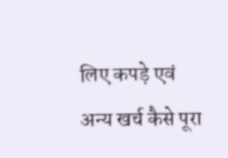लिए कपड़े एवं अन्य खर्च कैसे पूरा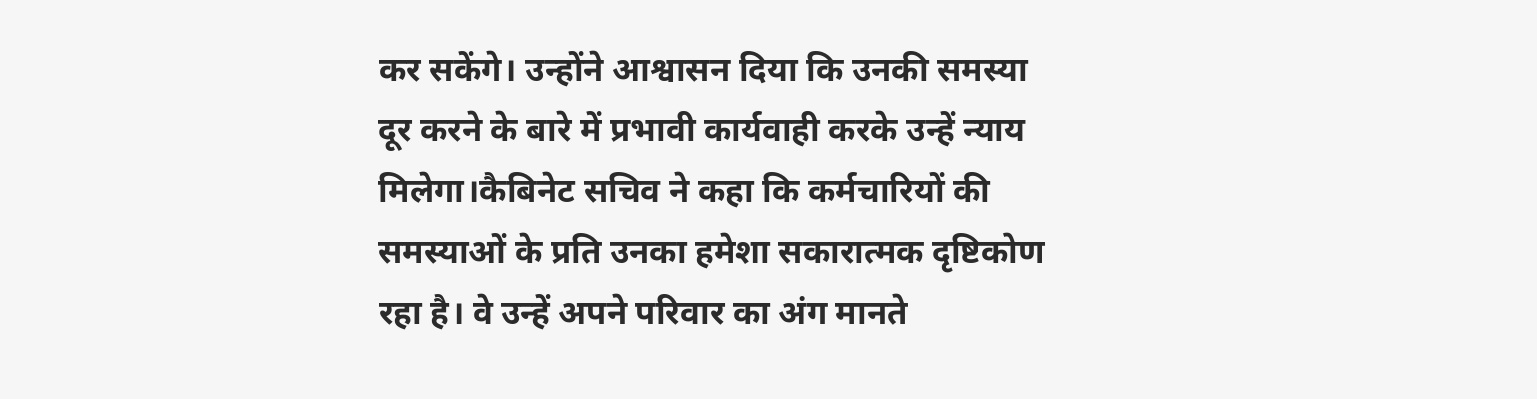कर सकेंगे। उन्होंने आश्वासन दिया कि उनकी समस्या दूर करने के बारे में प्रभावी कार्यवाही करके उन्हें न्याय मिलेगा।कैबिनेट सचिव ने कहा कि कर्मचारियों की समस्याओं के प्रति उनका हमेशा सकारात्मक दृष्टिकोण रहा है। वे उन्हें अपने परिवार का अंग मानते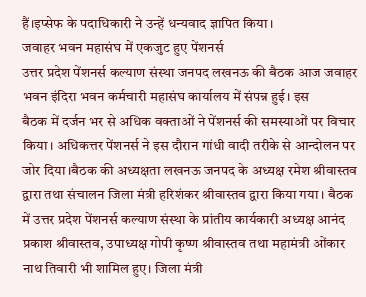हैं।इप्सेफ के पदाधिकारी ने उन्हें धन्यवाद ज्ञापित किया।
जवाहर भवन महासंघ में एकजुट हुए पेंशनर्स
उत्तर प्रदेश पेंशनर्स कल्याण संस्था जनपद लखनऊ की बैठक आज जवाहर भवन इंदिरा भवन कर्मचारी महासंघ कार्यालय में संपन्न हुई। इस
बैठक में दर्जन भर से अधिक वक्ताओं ने पेंशनर्स की समस्याओं पर विचार किया। अधिकत्तर पेंशनर्स ने इस दौरान गांधी वादी तरीके से आन्दोलन पर जोर दिया।बैठक की अध्यक्षता लखनऊ जनपद के अध्यक्ष रमेश श्रीवास्तव द्वारा तथा संचालन जिला मंत्री हरिशंकर श्रीवास्तव द्वारा किया गया। बैठक में उत्तर प्रदेश पेंशनर्स कल्याण संस्था के प्रांतीय कार्यकारी अध्यक्ष आनंद प्रकाश श्रीवास्तव, उपाध्यक्ष गोपी कृष्ण श्रीवास्तव तथा महामंत्री ओंकार नाथ तिवारी भी शामिल हुए। जिला मंत्री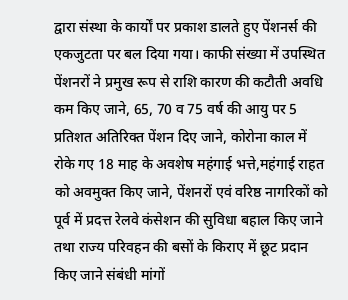द्वारा संस्था के कार्यों पर प्रकाश डालते हुए पेंशनर्स की एकजुटता पर बल दिया गया। काफी संख्या में उपस्थित पेंशनरों ने प्रमुख रूप से राशि कारण की कटौती अवधि कम किए जाने, 65, 70 व 75 वर्ष की आयु पर 5 प्रतिशत अतिरिक्त पेंशन दिए जाने, कोरोना काल में रोके गए 18 माह के अवशेष महंगाई भत्ते,महंगाई राहत को अवमुक्त किए जाने, पेंशनरों एवं वरिष्ठ नागरिकों को पूर्व में प्रदत्त रेलवे कंसेशन की सुविधा बहाल किए जाने तथा राज्य परिवहन की बसों के किराए में छूट प्रदान किए जाने संबंधी मांगों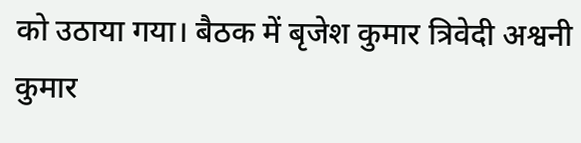को उठाया गया। बैठक में बृजेश कुमार त्रिवेदी अश्वनी कुमार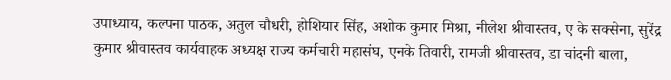उपाध्याय, कल्पना पाठक, अतुल चौधरी, होशियार सिंह, अशोक कुमार मिश्रा, नीलेश श्रीवास्तव, ए के सक्सेना, सुरेंद्र कुमार श्रीवास्तव कार्यवाहक अध्यक्ष राज्य कर्मचारी महासंघ, एनके तिवारी, रामजी श्रीवास्तव, डा चांदनी बाला,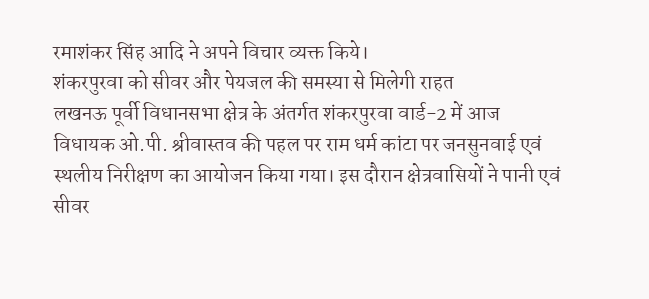रमाशंकर सिंह आदि ने अपने विचार व्यक्त किये।
शंकरपुरवा को सीवर और पेयजल की समस्या से मिलेगी राहत
लखनऊ पूर्वी विधानसभा क्षेत्र के अंतर्गत शंकरपुरवा वार्ड-2 में आज विधायक ओ.पी. श्रीवास्तव की पहल पर राम धर्म कांटा पर जनसुनवाई एवं स्थलीय निरीक्षण का आयोजन किया गया। इस दौरान क्षेत्रवासियों ने पानी एवं सीवर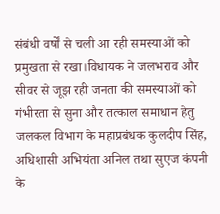संबंधी वर्षों से चली आ रही समस्याओं को प्रमुखता से रखा।विधायक ने जलभराव और सीवर से जूझ रही जनता की समस्याओं को गंभीरता से सुना और तत्काल समाधान हेतु जलकल विभाग के महाप्रबंधक कुलदीप सिंह, अधिशासी अभियंता अनिल तथा सुएज कंपनी के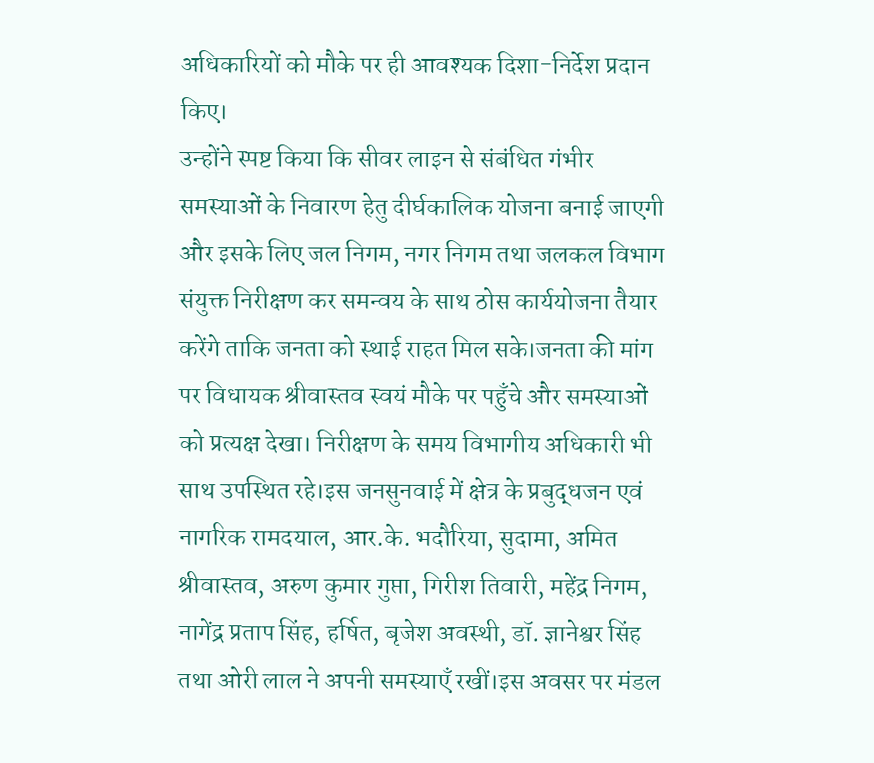अधिकारियों को मौके पर ही आवश्यक दिशा-निर्देश प्रदान किए।
उन्होंने स्पष्ट किया कि सीवर लाइन से संबंधित गंभीर समस्याओं के निवारण हेतु दीर्घकालिक योजना बनाई जाएगी और इसके लिए जल निगम, नगर निगम तथा जलकल विभाग संयुक्त निरीक्षण कर समन्वय के साथ ठोस कार्ययोजना तैयार करेंगे ताकि जनता को स्थाई राहत मिल सके।जनता की मांग पर विधायक श्रीवास्तव स्वयं मौके पर पहुँचे और समस्याओं को प्रत्यक्ष देखा। निरीक्षण के समय विभागीय अधिकारी भी साथ उपस्थित रहे।इस जनसुनवाई में क्षेत्र के प्रबुद्धजन एवं नागरिक रामदयाल, आर.के. भदौरिया, सुदामा, अमित श्रीवास्तव, अरुण कुमार गुप्ता, गिरीश तिवारी, महेंद्र निगम, नागेंद्र प्रताप सिंह, हर्षित, बृजेश अवस्थी, डॉ. ज्ञानेश्वर सिंह तथा ओरी लाल ने अपनी समस्याएँ रखीं।इस अवसर पर मंडल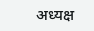अध्यक्ष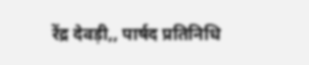रेंद्र देवड़ी,, पार्षद प्रतिनिधि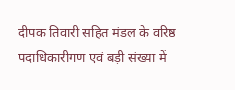दीपक तिवारी सहित मंडल के वरिष्ठ पदाधिकारीगण एवं बड़ी संख्या में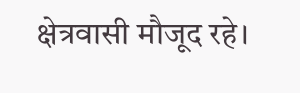क्षेत्रवासी मौजूद रहे।